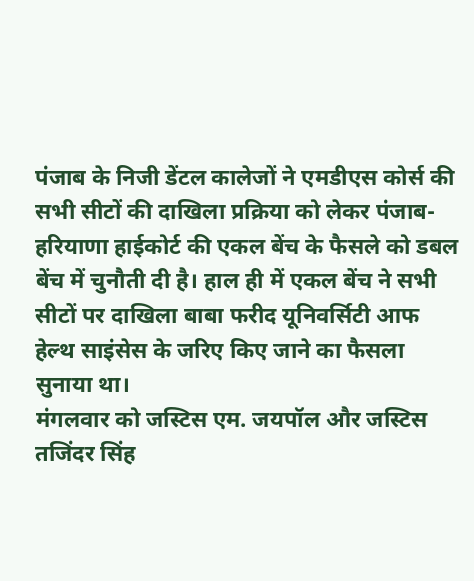पंजाब के निजी डेंटल कालेजों ने एमडीएस कोर्स की सभी सीटों की दाखिला प्रक्रिया को लेकर पंजाब-हरियाणा हाईकोर्ट की एकल बेंच के फैसले को डबल बेंच में चुनौती दी है। हाल ही में एकल बेंच ने सभी सीटों पर दाखिला बाबा फरीद यूनिवर्सिटी आफ हेल्थ साइंसेस के जरिए किए जाने का फैसला सुनाया था।
मंगलवार को जस्टिस एम. जयपॉल और जस्टिस तजिंदर सिंह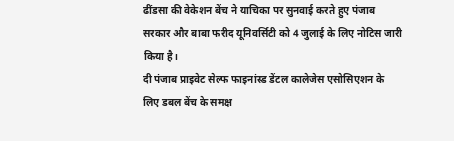ढींडसा की वेकेशन बेंच ने याचिका पर सुनवाई करते हुए पंजाब सरकार और बाबा फरीद यूनिवर्सिटी को 4 जुलाई के लिए नोटिस जारी किया है।
दी पंजाब प्राइवेट सेल्फ फाइनांस्ड डेंटल कालेजेस एसोसिएशन के लिए डबल बेंच के समक्ष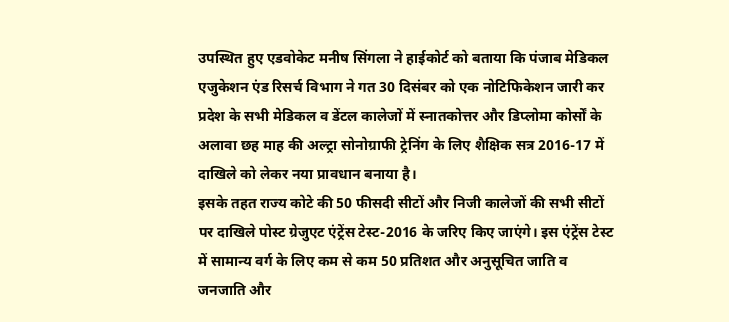उपस्थित हुए एडवोकेट मनीष सिंगला ने हाईकोर्ट को बताया कि पंजाब मेडिकल एजुकेशन एंड रिसर्च विभाग ने गत 30 दिसंबर को एक नोटिफिकेशन जारी कर प्रदेश के सभी मेडिकल व डेंटल कालेजों में स्नातकोत्तर और डिप्लोमा कोर्सों के अलावा छह माह की अल्ट्रा सोनोग्राफी ट्रेनिंग के लिए शैक्षिक सत्र 2016-17 में दाखिले को लेकर नया प्रावधान बनाया है।
इसके तहत राज्य कोटे की 50 फीसदी सीटों और निजी कालेजों की सभी सीटों पर दाखिले पोस्ट ग्रेजुएट एंट्रेंस टेस्ट-2016 के जरिए किए जाएंगे। इस एंट्रेंस टेस्ट में सामान्य वर्ग के लिए कम से कम 50 प्रतिशत और अनुसूचित जाति व जनजाति और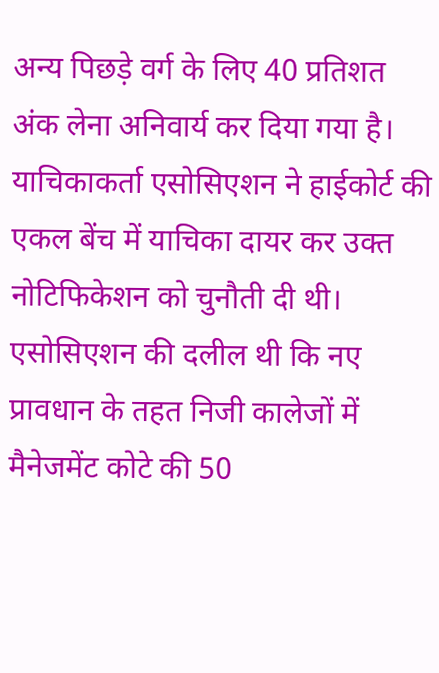अन्य पिछड़े वर्ग के लिए 40 प्रतिशत अंक लेना अनिवार्य कर दिया गया है।
याचिकाकर्ता एसोसिएशन ने हाईकोर्ट की एकल बेंच में याचिका दायर कर उक्त नोटिफिकेशन को चुनौती दी थी। एसोसिएशन की दलील थी कि नए प्रावधान के तहत निजी कालेजों में मैनेजमेंट कोटे की 50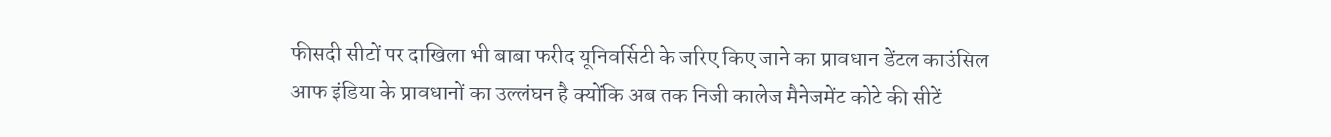फीसदी सीटों पर दाखिला भी बाबा फरीद यूनिवर्सिटी के जरिए किए जाने का प्रावधान डेंटल काउंसिल आफ इंडिया के प्रावधानों का उल्लंघन है क्योंकि अब तक निजी कालेज मैनेजमेंट कोटे की सीटें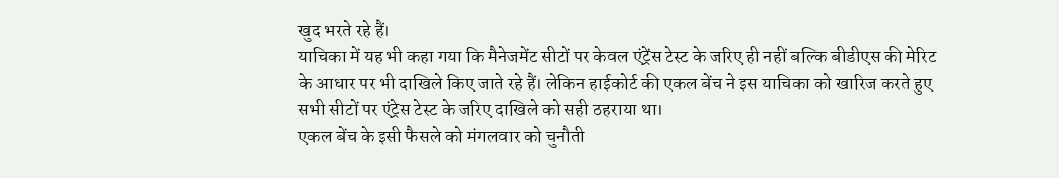खुद भरते रहे हैं।
याचिका में यह भी कहा गया कि मैनेजमेंट सीटों पर केवल एंट्रेंस टेस्ट के जरिए ही नहीं बल्कि बीडीएस की मेरिट के आधार पर भी दाखिले किए जाते रहे हैं। लेकिन हाईकोर्ट की एकल बेंच ने इस याचिका को खारिज करते हुए सभी सीटों पर एंट्रेस टेस्ट के जरिए दाखिले को सही ठहराया था।
एकल बेंच के इसी फैसले को मंगलवार को चुनौती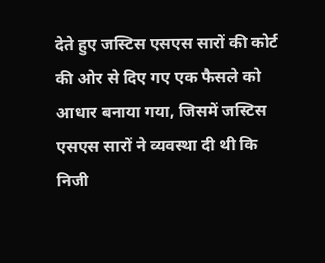देते हुए जस्टिस एसएस सारों की कोर्ट की ओर से दिए गए एक फैसले को आधार बनाया गया, जिसमें जस्टिस एसएस सारों ने व्यवस्था दी थी कि निजी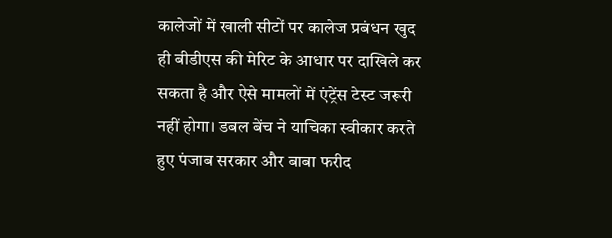कालेजों में खाली सीटों पर कालेज प्रबंधन खुद ही बीडीएस की मेरिट के आधार पर दाखिले कर सकता है और ऐसे मामलों में एंट्रेंस टेस्ट जरूरी नहीं होगा। डबल बेंच ने याचिका स्वीकार करते हुए पंजाब सरकार और बाबा फरीद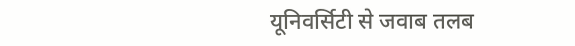यूनिवर्सिटी से जवाब तलब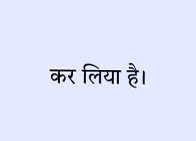कर लिया है।